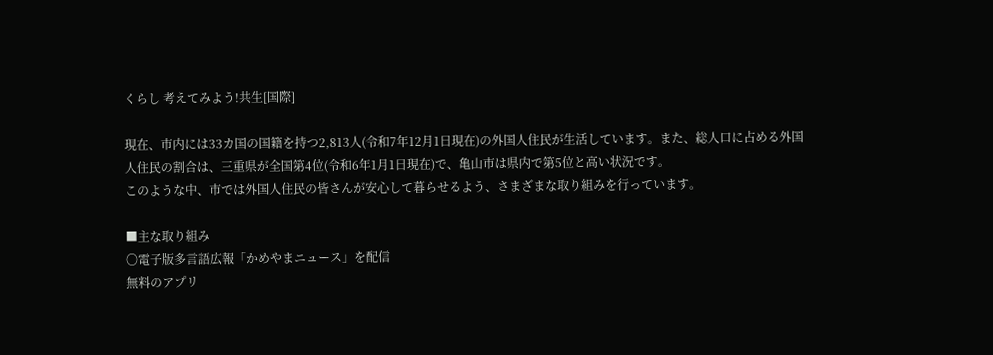くらし 考えてみよう!共生[国際]

現在、市内には33カ国の国籍を持つ2,813人(令和7年12月1日現在)の外国人住民が生活しています。また、総人口に占める外国人住民の割合は、三重県が全国第4位(令和6年1月1日現在)で、亀山市は県内で第5位と高い状況です。
このような中、市では外国人住民の皆さんが安心して暮らせるよう、さまざまな取り組みを行っています。

■主な取り組み
〇電子版多言語広報「かめやまニュース」を配信
無料のアプリ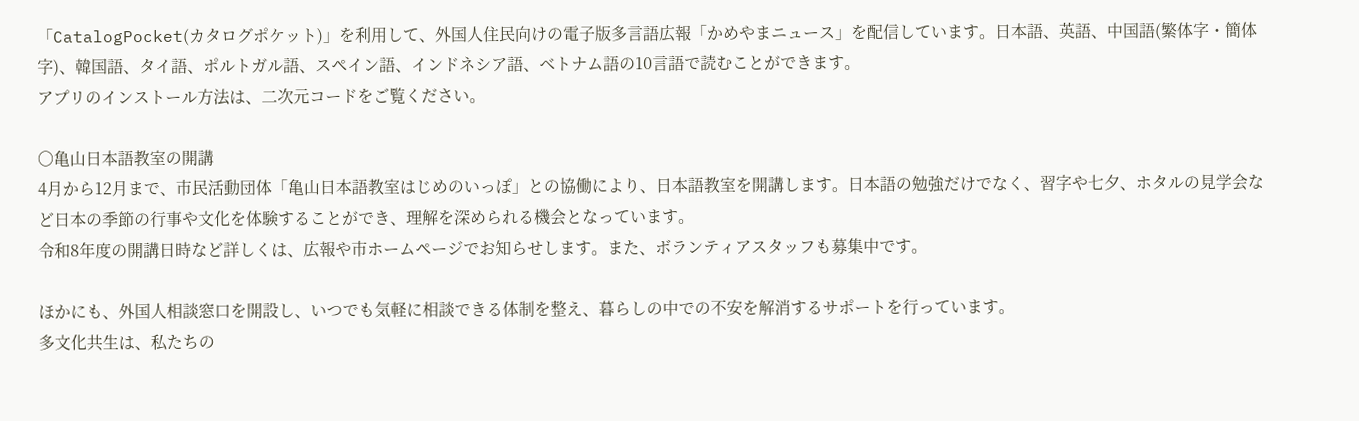「CatalogPocket(カタログポケット)」を利用して、外国人住民向けの電子版多言語広報「かめやまニュース」を配信しています。日本語、英語、中国語(繁体字・簡体字)、韓国語、タイ語、ポルトガル語、スペイン語、インドネシア語、ベトナム語の10言語で読むことができます。
アプリのインストール方法は、二次元コードをご覧ください。

〇亀山日本語教室の開講
4月から12月まで、市民活動団体「亀山日本語教室はじめのいっぽ」との協働により、日本語教室を開講します。日本語の勉強だけでなく、習字や七夕、ホタルの見学会など日本の季節の行事や文化を体験することができ、理解を深められる機会となっています。
令和8年度の開講日時など詳しくは、広報や市ホームページでお知らせします。また、ボランティアスタッフも募集中です。

ほかにも、外国人相談窓口を開設し、いつでも気軽に相談できる体制を整え、暮らしの中での不安を解消するサポートを行っています。
多文化共生は、私たちの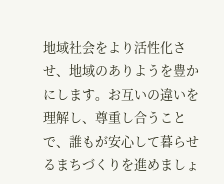地域社会をより活性化させ、地域のありようを豊かにします。お互いの違いを理解し、尊重し合うことで、誰もが安心して暮らせるまちづくりを進めましょ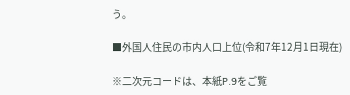う。

■外国人住民の市内人口上位(令和7年12月1日現在)

※二次元コードは、本紙P.9をご覧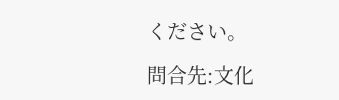ください。

問合先:文化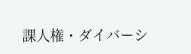課人権・ダイバーシ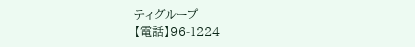ティグループ
【電話】96-1224